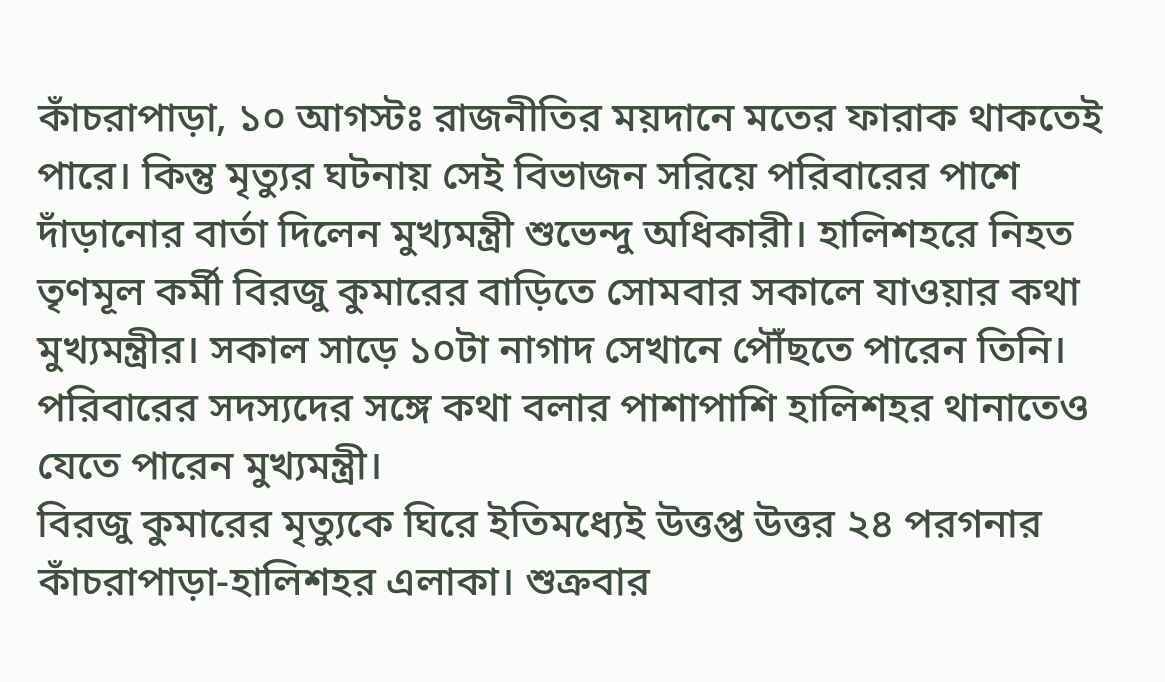কাঁচরাপাড়া, ১০ আগস্টঃ রাজনীতির ময়দানে মতের ফারাক থাকতেই পারে। কিন্তু মৃত্যুর ঘটনায় সেই বিভাজন সরিয়ে পরিবারের পাশে দাঁড়ানোর বার্তা দিলেন মুখ্যমন্ত্রী শুভেন্দু অধিকারী। হালিশহরে নিহত তৃণমূল কর্মী বিরজু কুমারের বাড়িতে সোমবার সকালে যাওয়ার কথা মুখ্যমন্ত্রীর। সকাল সাড়ে ১০টা নাগাদ সেখানে পৌঁছতে পারেন তিনি। পরিবারের সদস্যদের সঙ্গে কথা বলার পাশাপাশি হালিশহর থানাতেও যেতে পারেন মুখ্যমন্ত্রী।
বিরজু কুমারের মৃত্যুকে ঘিরে ইতিমধ্যেই উত্তপ্ত উত্তর ২৪ পরগনার কাঁচরাপাড়া-হালিশহর এলাকা। শুক্রবার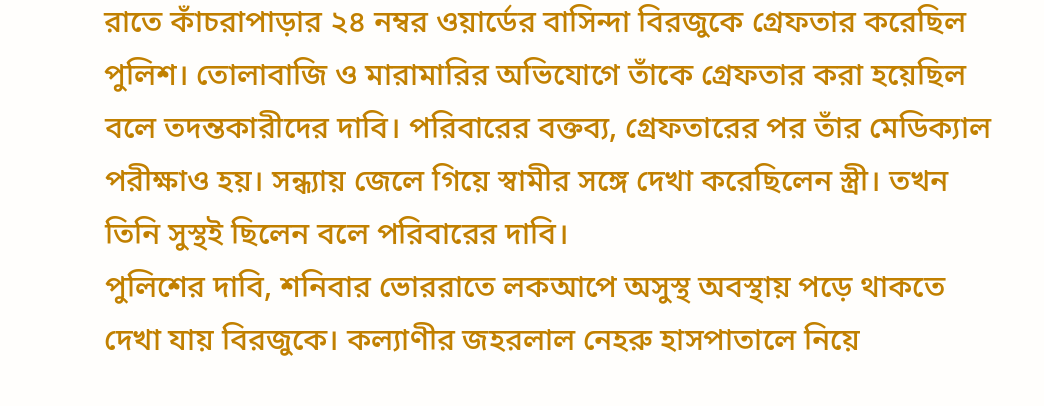রাতে কাঁচরাপাড়ার ২৪ নম্বর ওয়ার্ডের বাসিন্দা বিরজুকে গ্রেফতার করেছিল পুলিশ। তোলাবাজি ও মারামারির অভিযোগে তাঁকে গ্রেফতার করা হয়েছিল বলে তদন্তকারীদের দাবি। পরিবারের বক্তব্য, গ্রেফতারের পর তাঁর মেডিক্যাল পরীক্ষাও হয়। সন্ধ্যায় জেলে গিয়ে স্বামীর সঙ্গে দেখা করেছিলেন স্ত্রী। তখন তিনি সুস্থই ছিলেন বলে পরিবারের দাবি।
পুলিশের দাবি, শনিবার ভোররাতে লকআপে অসুস্থ অবস্থায় পড়ে থাকতে দেখা যায় বিরজুকে। কল্যাণীর জহরলাল নেহরু হাসপাতালে নিয়ে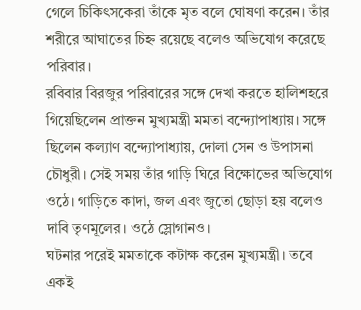গেলে চিকিৎসকেরা তাঁকে মৃত বলে ঘোষণা করেন। তাঁর শরীরে আঘাতের চিহ্ন রয়েছে বলেও অভিযোগ করেছে পরিবার।
রবিবার বিরজুর পরিবারের সঙ্গে দেখা করতে হালিশহরে গিয়েছিলেন প্রাক্তন মুখ্যমন্ত্রী মমতা বন্দ্যোপাধ্যায়। সঙ্গে ছিলেন কল্যাণ বন্দ্যোপাধ্যায়, দোলা সেন ও উপাসনা চৌধুরী। সেই সময় তাঁর গাড়ি ঘিরে বিক্ষোভের অভিযোগ ওঠে। গাড়িতে কাদা, জল এবং জুতো ছোড়া হয় বলেও দাবি তৃণমূলের। ওঠে স্লোগানও।
ঘটনার পরেই মমতাকে কটাক্ষ করেন মুখ্যমন্ত্রী। তবে একই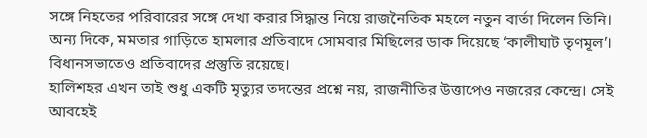সঙ্গে নিহতের পরিবারের সঙ্গে দেখা করার সিদ্ধান্ত নিয়ে রাজনৈতিক মহলে নতুন বার্তা দিলেন তিনি। অন্য দিকে, মমতার গাড়িতে হামলার প্রতিবাদে সোমবার মিছিলের ডাক দিয়েছে ‘কালীঘাট তৃণমূল’। বিধানসভাতেও প্রতিবাদের প্রস্তুতি রয়েছে।
হালিশহর এখন তাই শুধু একটি মৃত্যুর তদন্তের প্রশ্নে নয়, রাজনীতির উত্তাপেও নজরের কেন্দ্রে। সেই আবহেই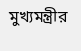মুখ্যমন্ত্রীর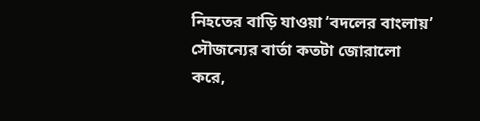নিহতের বাড়ি যাওয়া ‘বদলের বাংলায়’ সৌজন্যের বার্তা কতটা জোরালো করে,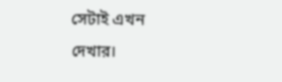সেটাই এখন দেখার।